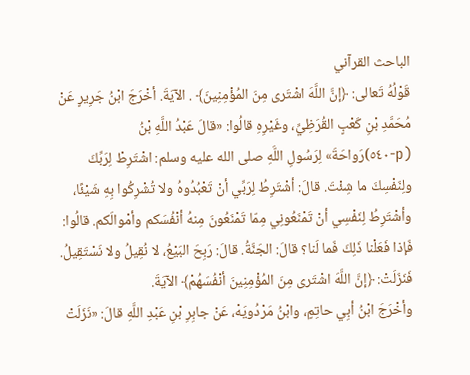الباحث القرآني
قَوْلُهُ تَعالى: ﴿إنَّ اللَّهَ اشْتَرى مِنَ المُؤْمِنِينَ﴾ . الآيَةَ. أخْرَجَ ابْنُ جَرِيرٍ عَنْ مُحَمَّدِ بْنِ كَعْبٍ القُرَظِيِّ، وغَيْرِهِ قالُوا: «قالَ عَبْدُ اللَّهِ بْنُ (p-٥٤٠)رَواحَةَ» لِرَسُولِ اللَّهِ صلى الله عليه وسلم: اشْتَرِطْ لِرَبِّكَ ولِنَفْسِكَ ما شِئْتَ. قالَ: أشْتَرِطُ لِرَبِّي أنْ تَعْبُدُوهُ ولا تُشْرِكُوا بِهِ شَيْئًا، وأشْتَرِطُ لِنَفْسِي أنْ تَمْنَعُونِي مِمّا تَمْنَعُونَ مِنهُ أنْفُسَكم وأمْوالَكم. قالُوا: فَإذا فَعَلْنا ذَلِكَ فَما لَنا؟ قالَ: الجَنَّةُ. قالَ: رَبِحَ البَيْعُ، لا نُقِيلُ ولا نَسْتَقِيلُ. فَنَزَلَتْ: ﴿إنَّ اللَّهَ اشْتَرى مِنَ المُؤْمِنِينَ أنْفُسَهُمْ﴾ الآيَةَ.
وأخْرَجَ ابْنُ أبِي حاتِمٍ، وابْنُ مَرْدُويَهْ، عَنْ جابِرِ بْنِ عَبْدِ اللَّهِ قالَ: «نَزَلَتْ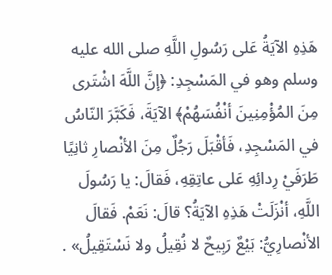هَذِهِ الآيَةُ عَلى رَسُولِ اللَّهِ صلى الله عليه وسلم وهو في المَسْجِدِ: ﴿إنَّ اللَّهَ اشْتَرى مِنَ المُؤْمِنِينَ أنْفُسَهُمْ﴾ الآيَةَ، فَكَبَّرَ النّاسُ في المَسْجِدِ، فَأقْبَلَ رَجُلٌ مِنَ الأنْصارِ ثانِيًا طَرَفَيْ رِدائِهِ عَلى عاتِقِهِ، فَقالَ: يا رَسُولَ اللَّهِ، أنْزَلَتْ هَذِهِ الآيَةُ؟ قالَ: نَعَمْ. فَقالَ الأنْصارِيُّ: بَيْعٌ رَبِيحٌ لا نُقِيلُ ولا نَسْتَقِيلُ» .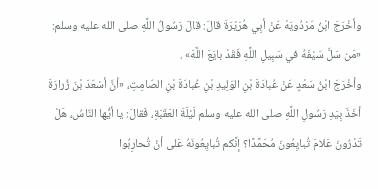وأخْرَجَ ابْنُ مَرْدُويَهْ عَنْ أبِي هُرَيْرَةَ قالَ: قالَ رَسُولُ اللَّهِ صلى الله عليه وسلم: «مَن سَلَّ سَيْفَهُ في سَبِيلِ اللَّهِ فَقَدْ بايَعَ اللَّهَ» .
وأخْرَجَ ابْنُ سَعْدٍ عَنْ عُبادَةَ بْنِ الوَلِيدِ بْنِ عُبادَةَ بْنِ الصّامِتِ، «أنَّ أسْعَدَ بْنَ زُرارَةَ أخَذَ بِيَدِ رَسُولِ اللَّهِ صلى الله عليه وسلم لَيْلَةَ العَقَبَةِ، فَقالَ: يا أيُّها النّاسُ، هَلْ تَدْرُونَ عَلامَ تُبايِعُونَ مُحَمَّدًا؟ إنَّكم تُبايِعُونَهُ عَلى أنْ تُحارِبُوا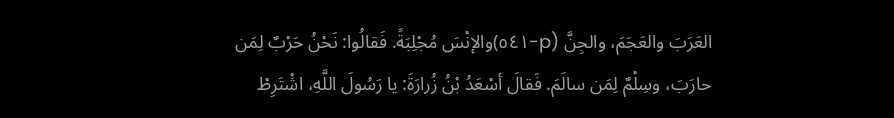العَرَبَ والعَجَمَ، والجِنَّ (p-٥٤١)والإنْسَ مُجْلِبَةً. فَقالُوا: نَحْنُ حَرْبٌ لِمَن حارَبَ، وسِلْمٌ لِمَن سالَمَ. فَقالَ أسْعَدُ بْنُ زُرارَةَ: يا رَسُولَ اللَّهِ، اشْتَرِطْ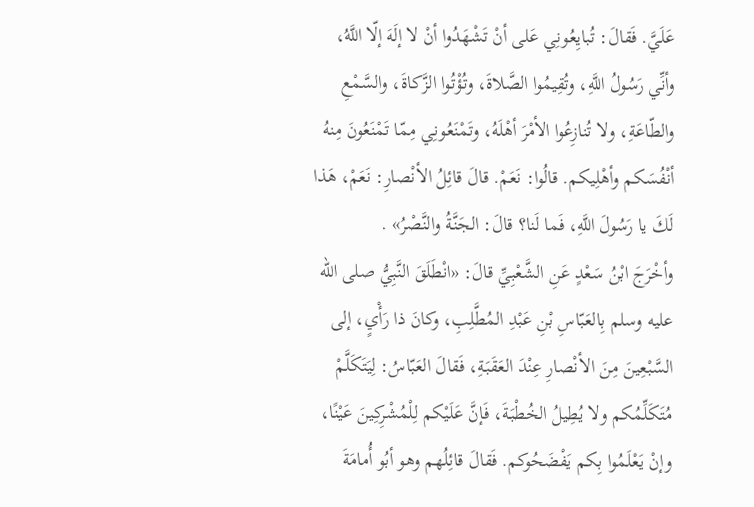عَلَيَّ. فَقالَ: تُبايِعُونِي عَلى أنْ تَشْهَدُوا أنْ لا إلَهَ إلّا اللَّهُ، وأنِّي رَسُولُ اللَّهِ، وتُقِيمُوا الصَّلاةَ، وتُؤْتُوا الزَّكاةَ، والسَّمْعِ والطّاعَةِ، ولا تُنازِعُوا الأمْرَ أهْلَهُ، وتَمْنَعُونِي مِمّا تَمْنَعُونَ مِنهُ أنْفُسَكم وأهْلِيكم. قالُوا: نَعَمْ. قالَ قائِلُ الأنْصارِ: نَعَمْ، هَذا لَكَ يا رَسُولَ اللَّهِ، فَما لَنا؟ قالَ: الجَنَّةُ والنَّصْرُ» .
وأخْرَجَ ابْنُ سَعْدٍ عَنِ الشَّعْبِيِّ قالَ: «انْطَلَقَ النَّبِيُّ صلى الله عليه وسلم بِالعَبّاسِ بْنِ عَبْدِ المُطَّلِبِ، وكانَ ذا رَأْيٍ، إلى السَّبْعِينَ مِنَ الأنْصارِ عِنْدَ العَقَبَةِ، فَقالَ العَبّاسُ: لِيَتَكَلَّمْ مُتَكَلِّمُكم ولا يُطِيلُ الخُطْبَةَ، فَإنَّ عَلَيْكم لِلْمُشْرِكِينَ عَيْنًا، وإنْ يَعْلَمُوا بِكم يَفْضَحُوكم. فَقالَ قائِلُهم وهو أبُو أُمامَةَ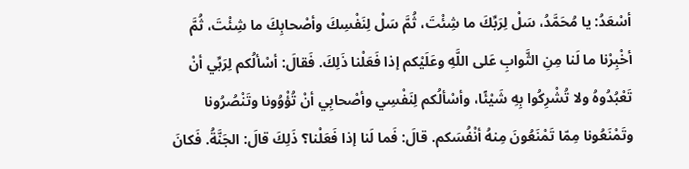أسْعَدُ: يا مُحَمَّدُ، سَلْ لِرَبِّكَ ما شِئْتَ، ثُمَّ سَلْ لِنَفْسِكَ وأصْحابِكَ ما شِئْتَ، ثُمَّ أخْبِرْنا ما لَنا مِنِ الثَّوابِ عَلى اللَّهِ وعَلَيْكم إذا فَعَلْنا ذَلِكَ. فَقالَ: أسْألُكم لِرَبِّي أنْ تَعْبُدُوهُ ولا تُشْرِكُوا بِهِ شَيْئًا، وأسْألُكم لِنَفْسِي وأصْحابِي أنْ تُؤْوُونا وتَنْصُرُونا وتَمْنَعُونا مِمّا تَمْنَعُونَ مِنهُ أنْفُسَكم. قالَ: فَما لَنا إذا فَعَلْنا؟ ذَلِكَ قالَ: الجَنَّةُ. فَكانَ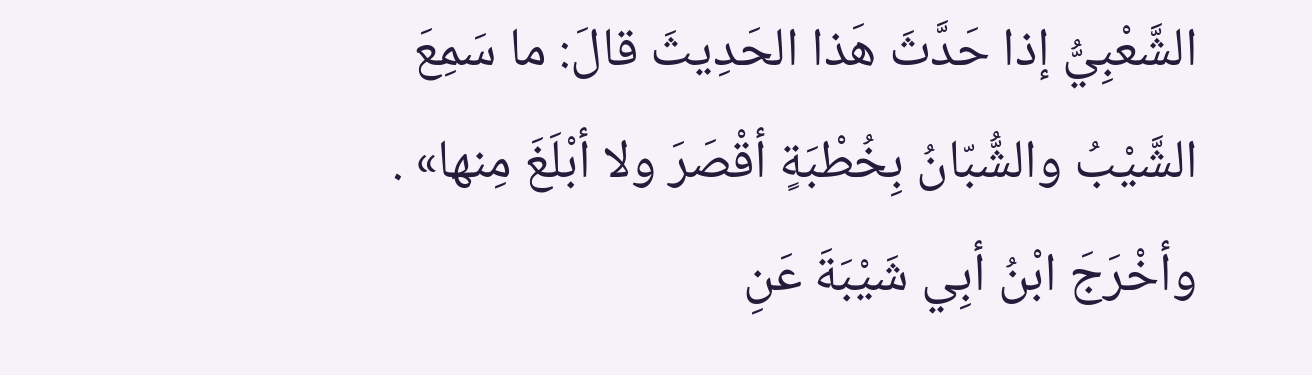الشَّعْبِيُّ إذا حَدَّثَ هَذا الحَدِيثَ قالَ: ما سَمِعَ الشَّيْبُ والشُّبّانُ بِخُطْبَةٍ أقْصَرَ ولا أبْلَغَ مِنها» .
وأخْرَجَ ابْنُ أبِي شَيْبَةَ عَنِ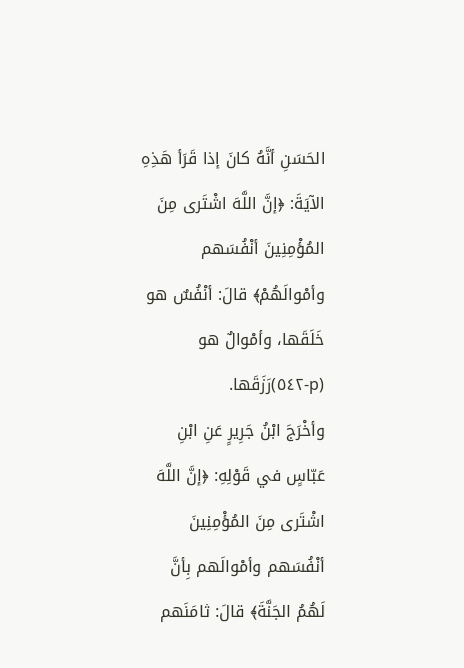الحَسَنِ أنَّهُ كانَ إذا قَرَأ هَذِهِ الآيَةَ: ﴿إنَّ اللَّهَ اشْتَرى مِنَ المُؤْمِنِينَ أنْفُسَهم وأمْوالَهُمْ﴾ قالَ: أنْفُسٌ هو خَلَقَها، وأمْوالٌ هو (p-٥٤٢)رَزَقَها.
وأخْرَجَ ابْنُ جَرِيرٍ عَنِ ابْنِ عَبّاسٍ في قَوْلِهِ: ﴿إنَّ اللَّهَ اشْتَرى مِنَ المُؤْمِنِينَ أنْفُسَهم وأمْوالَهم بِأنَّ لَهُمُ الجَنَّةَ﴾ قالَ: ثامَنَهم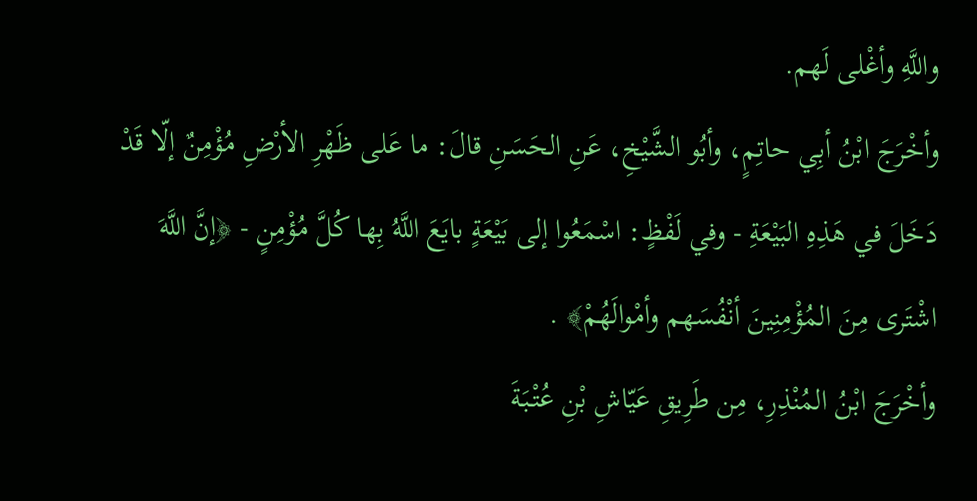واللَّهِ وأغْلى لَهم.
وأخْرَجَ ابْنُ أبِي حاتِمٍ، وأبُو الشَّيْخِ، عَنِ الحَسَنِ قالَ: ما عَلى ظَهْرِ الأرْضِ مُؤْمِنٌ إلّا قَدْ دَخَلَ في هَذِهِ البَيْعَةِ - وفي لَفْظٍ: اسْمَعُوا إلى بَيْعَةٍ بايَعَ اللَّهُ بِها كُلَّ مُؤْمِنٍ - ﴿إنَّ اللَّهَ اشْتَرى مِنَ المُؤْمِنِينَ أنْفُسَهم وأمْوالَهُمْ﴾ .
وأخْرَجَ ابْنُ المُنْذِرِ، مِن طَرِيقِ عَيّاشِ بْنِ عُتْبَةَ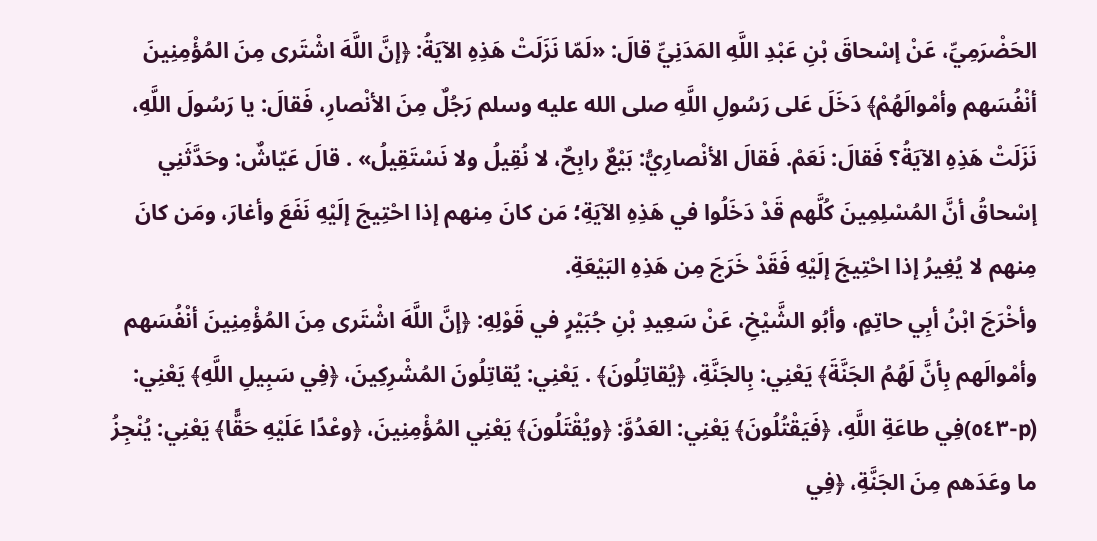الحَضْرَمِيِّ، عَنْ إسْحاقَ بْنِ عَبْدِ اللَّهِ المَدَنِيِّ قالَ: «لَمّا نَزَلَتْ هَذِهِ الآيَةُ: ﴿إنَّ اللَّهَ اشْتَرى مِنَ المُؤْمِنِينَ أنْفُسَهم وأمْوالَهُمْ﴾ دَخَلَ عَلى رَسُولِ اللَّهِ صلى الله عليه وسلم رَجُلٌ مِنَ الأنْصارِ، فَقالَ: يا رَسُولَ اللَّهِ، نَزَلَتْ هَذِهِ الآيَةُ؟ فَقالَ: نَعَمْ. فَقالَ الأنْصارِيُّ: بَيْعٌ رابِحٌ، لا نُقِيلُ ولا نَسْتَقِيلُ» . قالَ عَيّاشٌ: وحَدَّثَنِي إسْحاقُ أنَّ المُسْلِمِينَ كُلَّهم قَدْ دَخَلُوا في هَذِهِ الآيَةِ؛ مَن كانَ مِنهم إذا احْتِيجَ إلَيْهِ نَفَعَ وأغارَ، ومَن كانَ مِنهم لا يُغِيرُ إذا احْتِيجَ إلَيْهِ فَقَدْ خَرَجَ مِن هَذِهِ البَيْعَةِ.
وأخْرَجَ ابْنُ أبِي حاتِمٍ، وأبُو الشَّيْخِ، عَنْ سَعِيدِ بْنِ جُبَيْرٍ في قَوْلِهِ: ﴿إنَّ اللَّهَ اشْتَرى مِنَ المُؤْمِنِينَ أنْفُسَهم وأمْوالَهم بِأنَّ لَهُمُ الجَنَّةَ﴾ يَعْنِي: بِالجَنَّةِ، ﴿يُقاتِلُونَ﴾ . يَعْنِي: يُقاتِلُونَ المُشْرِكِينَ، ﴿فِي سَبِيلِ اللَّهِ﴾ يَعْنِي: (p-٥٤٣)فِي طاعَةِ اللَّهِ، ﴿فَيَقْتُلُونَ﴾ يَعْنِي: العَدُوَّ: ﴿ويُقْتَلُونَ﴾ يَعْنِي المُؤْمِنِينَ، ﴿وعْدًا عَلَيْهِ حَقًّا﴾ يَعْنِي: يُنْجِزُ ما وعَدَهم مِنَ الجَنَّةِ، ﴿فِي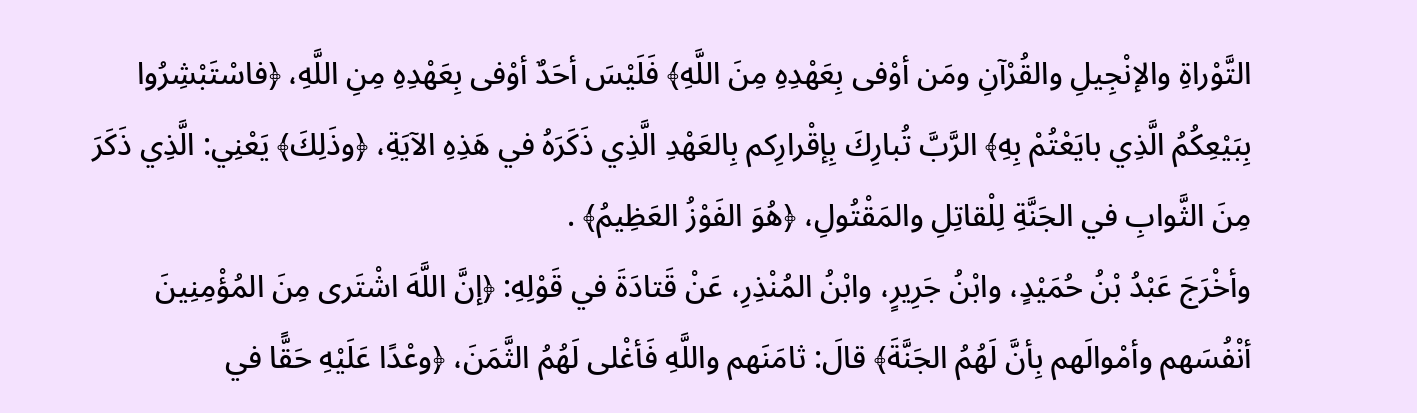التَّوْراةِ والإنْجِيلِ والقُرْآنِ ومَن أوْفى بِعَهْدِهِ مِنَ اللَّهِ﴾ فَلَيْسَ أحَدٌ أوْفى بِعَهْدِهِ مِنِ اللَّهِ، ﴿فاسْتَبْشِرُوا بِبَيْعِكُمُ الَّذِي بايَعْتُمْ بِهِ﴾ الرَّبَّ تُبارِكَ بِإقْرارِكم بِالعَهْدِ الَّذِي ذَكَرَهُ في هَذِهِ الآيَةِ، ﴿وذَلِكَ﴾ يَعْنِي: الَّذِي ذَكَرَ مِنَ الثَّوابِ في الجَنَّةِ لِلْقاتِلِ والمَقْتُولِ، ﴿هُوَ الفَوْزُ العَظِيمُ﴾ .
وأخْرَجَ عَبْدُ بْنُ حُمَيْدٍ، وابْنُ جَرِيرٍ، وابْنُ المُنْذِرِ، عَنْ قَتادَةَ في قَوْلِهِ: ﴿إنَّ اللَّهَ اشْتَرى مِنَ المُؤْمِنِينَ أنْفُسَهم وأمْوالَهم بِأنَّ لَهُمُ الجَنَّةَ﴾ قالَ: ثامَنَهم واللَّهِ فَأغْلى لَهُمُ الثَّمَنَ، ﴿وعْدًا عَلَيْهِ حَقًّا في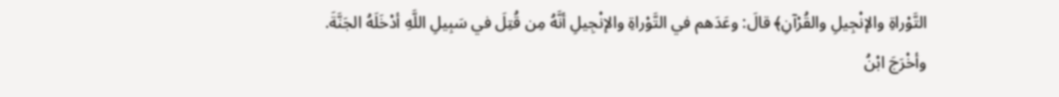التَّوْراةِ والإنْجِيلِ والقُرْآنِ﴾ قالَ: وعَدَهم في التَّوْراةِ والإنْجِيلِ أنَّهُ مِن قُتِلَ في سَبِيلِ اللَّهِ أدْخَلَهُ الجَنَّةَ.
وأخْرَجَ ابْنُ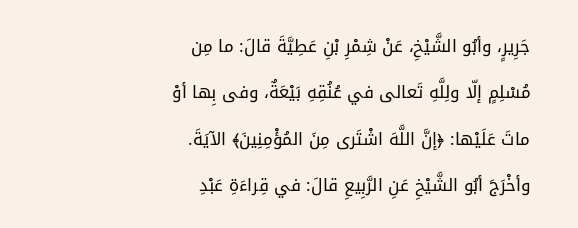جَرِيرٍ، وأبُو الشَّيْخِ، عَنْ شِمْرِ بْنِ عَطِيَّةَ قالَ: ما مِن مُسْلِمٍ إلّا ولِلَّهِ تَعالى في عُنُقِهِ بَيْعَةٌ، وفى بِها أوْ ماتَ عَلَيْها: ﴿إنَّ اللَّهَ اشْتَرى مِنَ المُؤْمِنِينَ﴾ الآيَةَ.
وأخْرَجَ أبُو الشَّيْخِ عَنِ الرَّبِيعِ قالَ: في قِراءَةِ عَبْدِ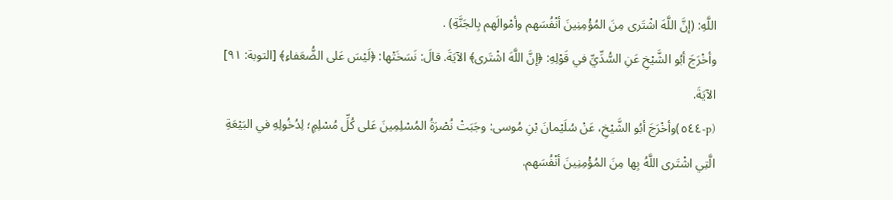اللَّهِ: (إنَّ اللَّهَ اشْتَرى مِنَ المُؤْمِنِينَ أنْفُسَهم وأمْوالَهم بِالجَنَّةِ) .
وأخْرَجَ أبُو الشَّيْخِ عَنِ السُّدِّيِّ في قَوْلِهِ: ﴿إنَّ اللَّهَ اشْتَرى﴾ الآيَةَ. قالَ: نَسَخَتْها: ﴿لَيْسَ عَلى الضُّعَفاءِ﴾ [التوبة: ٩١] الآيَةَ.
(p-٥٤٤)وأخْرَجَ أبُو الشَّيْخِ، عَنْ سُلَيْمانَ بْنِ مُوسى: وجَبَتْ نُصْرَةُ المُسْلِمِينَ عَلى كُلِّ مُسْلِمٍ؛ لِدُخُولِهِ في البَيْعَةِ الَّتِي اشْتَرى اللَّهُ بِها مِنَ المُؤْمِنِينَ أنْفُسَهم.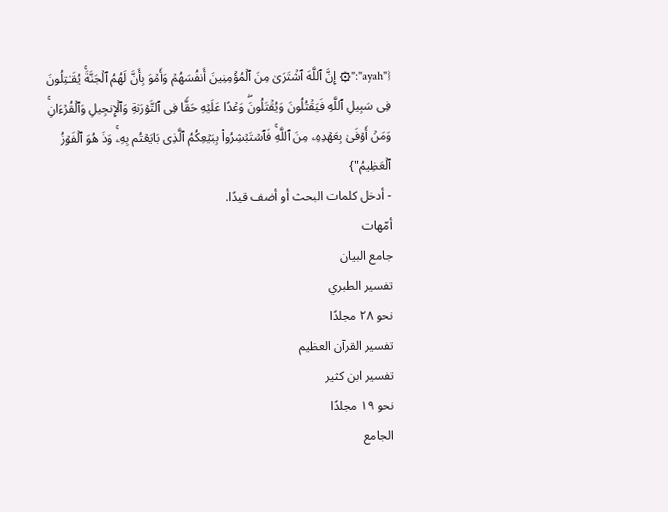{"ayah":"۞ إِنَّ ٱللَّهَ ٱشۡتَرَىٰ مِنَ ٱلۡمُؤۡمِنِینَ أَنفُسَهُمۡ وَأَمۡوَ بِأَنَّ لَهُمُ ٱلۡجَنَّةَۚ یُقَـٰتِلُونَ فِی سَبِیلِ ٱللَّهِ فَیَقۡتُلُونَ وَیُقۡتَلُونَۖ وَعۡدًا عَلَیۡهِ حَقࣰّا فِی ٱلتَّوۡرَىٰةِ وَٱلۡإِنجِیلِ وَٱلۡقُرۡءَانِۚ وَمَنۡ أَوۡفَىٰ بِعَهۡدِهِۦ مِنَ ٱللَّهِۚ فَٱسۡتَبۡشِرُوا۟ بِبَیۡعِكُمُ ٱلَّذِی بَایَعۡتُم بِهِۦۚ وَذَ هُوَ ٱلۡفَوۡزُ ٱلۡعَظِیمُ"}
- أدخل كلمات البحث أو أضف قيدًا.
أمّهات
جامع البيان
تفسير الطبري
نحو ٢٨ مجلدًا
تفسير القرآن العظيم
تفسير ابن كثير
نحو ١٩ مجلدًا
الجامع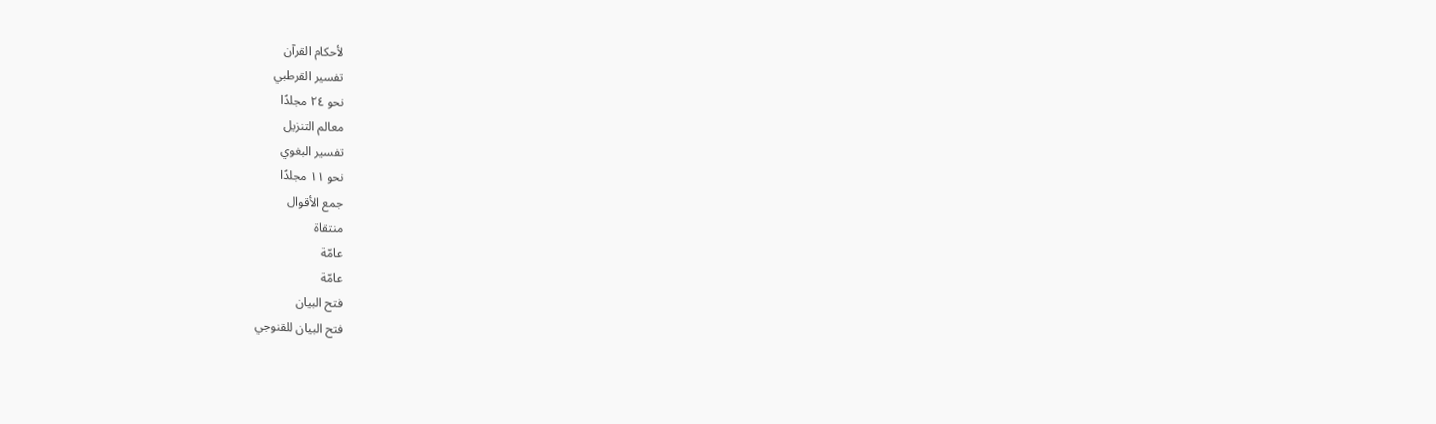لأحكام القرآن
تفسير القرطبي
نحو ٢٤ مجلدًا
معالم التنزيل
تفسير البغوي
نحو ١١ مجلدًا
جمع الأقوال
منتقاة
عامّة
عامّة
فتح البيان
فتح البيان للقنوجي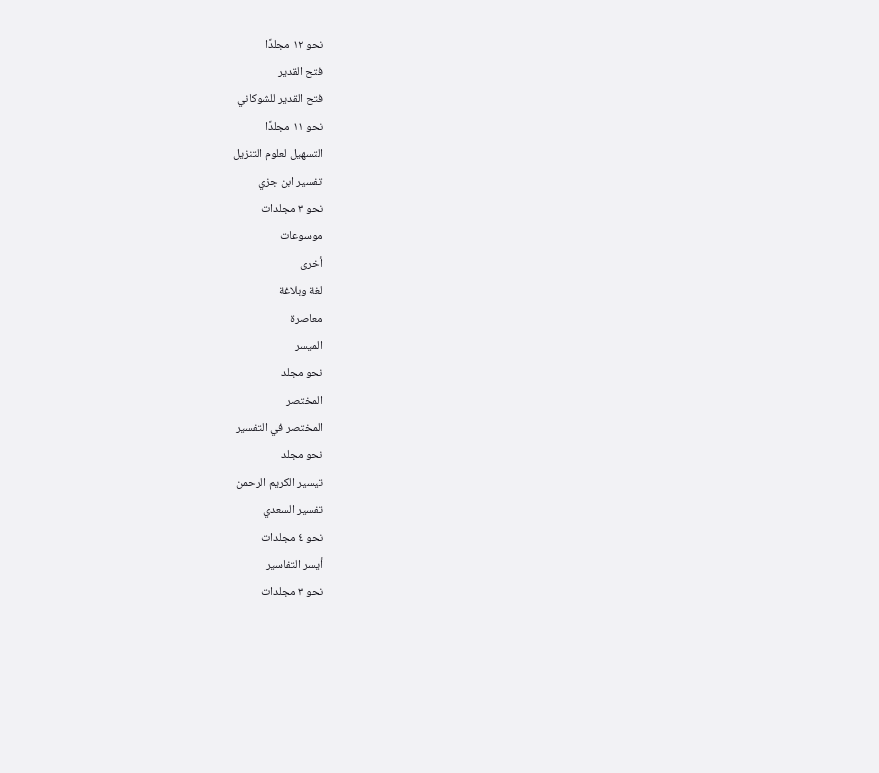نحو ١٢ مجلدًا
فتح القدير
فتح القدير للشوكاني
نحو ١١ مجلدًا
التسهيل لعلوم التنزيل
تفسير ابن جزي
نحو ٣ مجلدات
موسوعات
أخرى
لغة وبلاغة
معاصرة
الميسر
نحو مجلد
المختصر
المختصر في التفسير
نحو مجلد
تيسير الكريم الرحمن
تفسير السعدي
نحو ٤ مجلدات
أيسر التفاسير
نحو ٣ مجلدات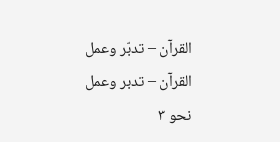القرآن – تدبّر وعمل
القرآن – تدبر وعمل
نحو ٣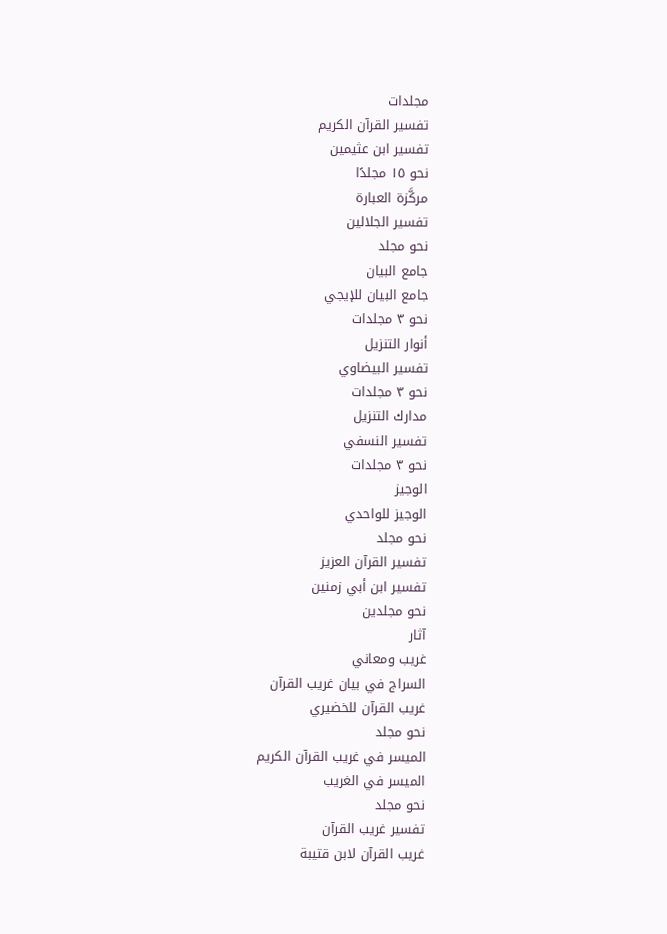مجلدات
تفسير القرآن الكريم
تفسير ابن عثيمين
نحو ١٥ مجلدًا
مركَّزة العبارة
تفسير الجلالين
نحو مجلد
جامع البيان
جامع البيان للإيجي
نحو ٣ مجلدات
أنوار التنزيل
تفسير البيضاوي
نحو ٣ مجلدات
مدارك التنزيل
تفسير النسفي
نحو ٣ مجلدات
الوجيز
الوجيز للواحدي
نحو مجلد
تفسير القرآن العزيز
تفسير ابن أبي زمنين
نحو مجلدين
آثار
غريب ومعاني
السراج في بيان غريب القرآن
غريب القرآن للخضيري
نحو مجلد
الميسر في غريب القرآن الكريم
الميسر في الغريب
نحو مجلد
تفسير غريب القرآن
غريب القرآن لابن قتيبة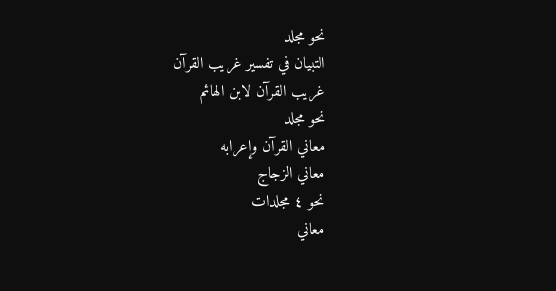نحو مجلد
التبيان في تفسير غريب القرآن
غريب القرآن لابن الهائم
نحو مجلد
معاني القرآن وإعرابه
معاني الزجاج
نحو ٤ مجلدات
معاني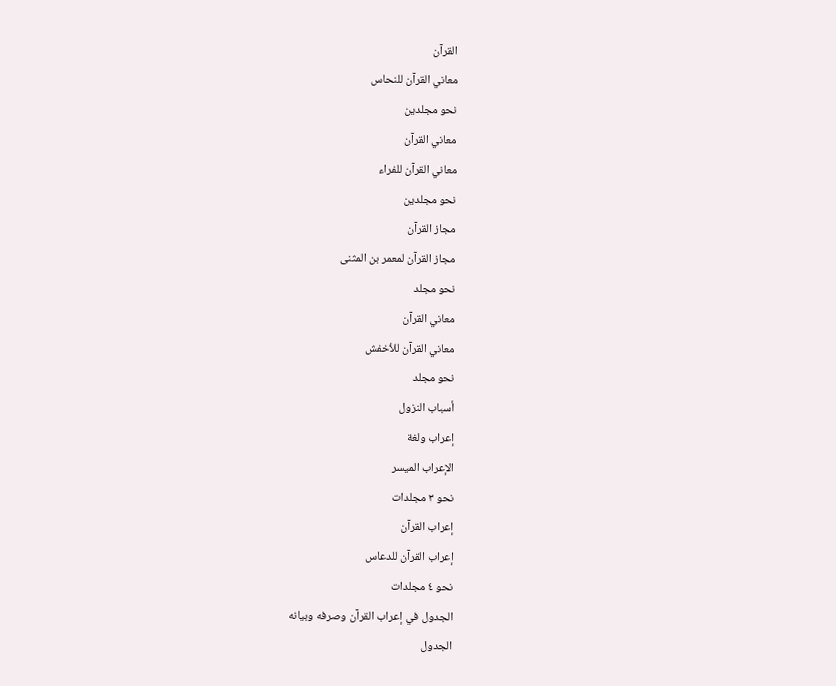القرآن
معاني القرآن للنحاس
نحو مجلدين
معاني القرآن
معاني القرآن للفراء
نحو مجلدين
مجاز القرآن
مجاز القرآن لمعمر بن المثنى
نحو مجلد
معاني القرآن
معاني القرآن للأخفش
نحو مجلد
أسباب النزول
إعراب ولغة
الإعراب الميسر
نحو ٣ مجلدات
إعراب القرآن
إعراب القرآن للدعاس
نحو ٤ مجلدات
الجدول في إعراب القرآن وصرفه وبيانه
الجدول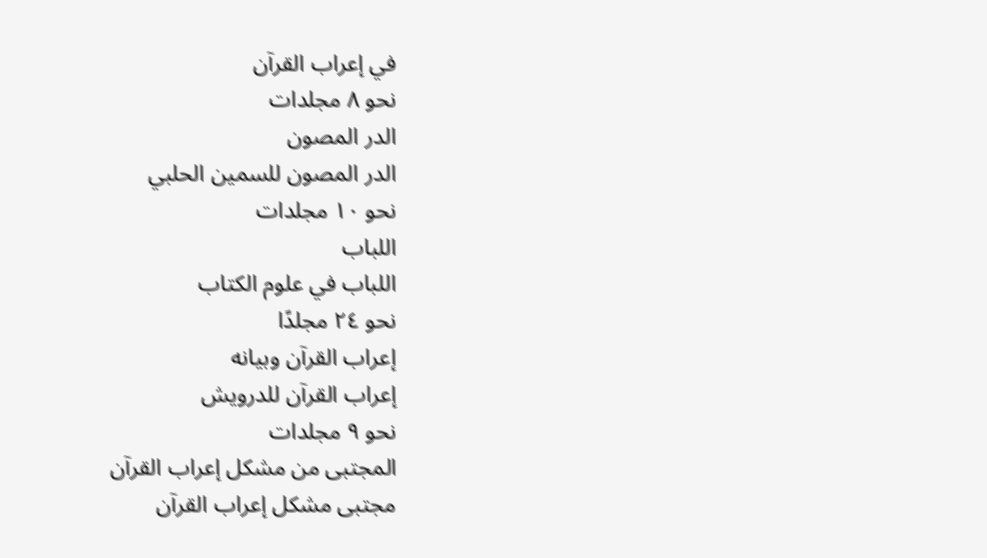في إعراب القرآن
نحو ٨ مجلدات
الدر المصون
الدر المصون للسمين الحلبي
نحو ١٠ مجلدات
اللباب
اللباب في علوم الكتاب
نحو ٢٤ مجلدًا
إعراب القرآن وبيانه
إعراب القرآن للدرويش
نحو ٩ مجلدات
المجتبى من مشكل إعراب القرآن
مجتبى مشكل إعراب القرآن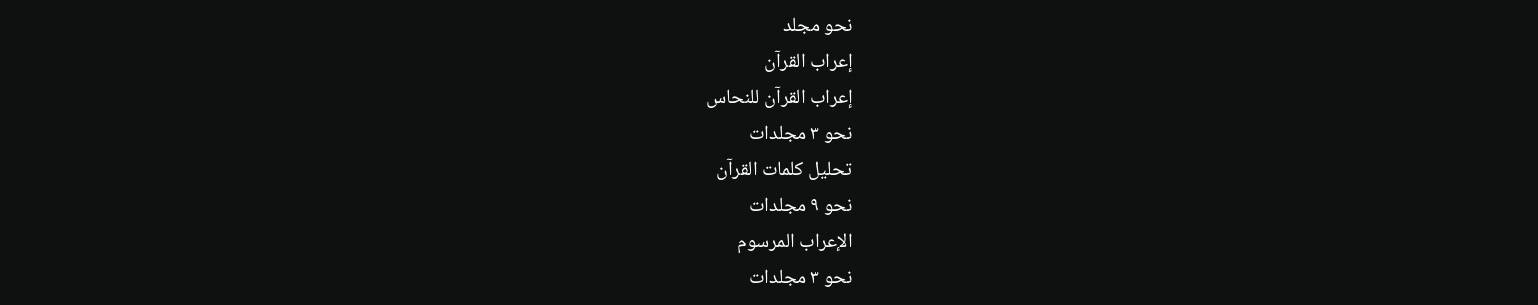نحو مجلد
إعراب القرآن
إعراب القرآن للنحاس
نحو ٣ مجلدات
تحليل كلمات القرآن
نحو ٩ مجلدات
الإعراب المرسوم
نحو ٣ مجلدات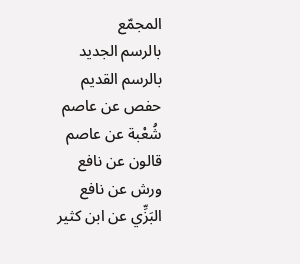المجمّع
بالرسم الجديد
بالرسم القديم
حفص عن عاصم
شُعْبة عن عاصم
قالون عن نافع
ورش عن نافع
البَزِّي عن ابن كثير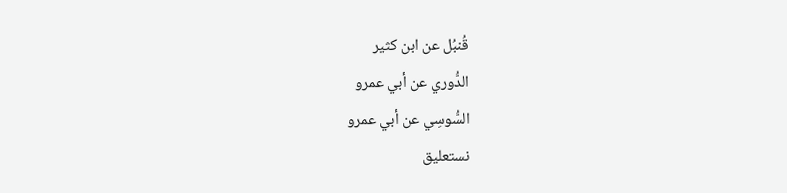قُنبُل عن ابن كثير
الدُّوري عن أبي عمرو
السُّوسِي عن أبي عمرو
نستعليق